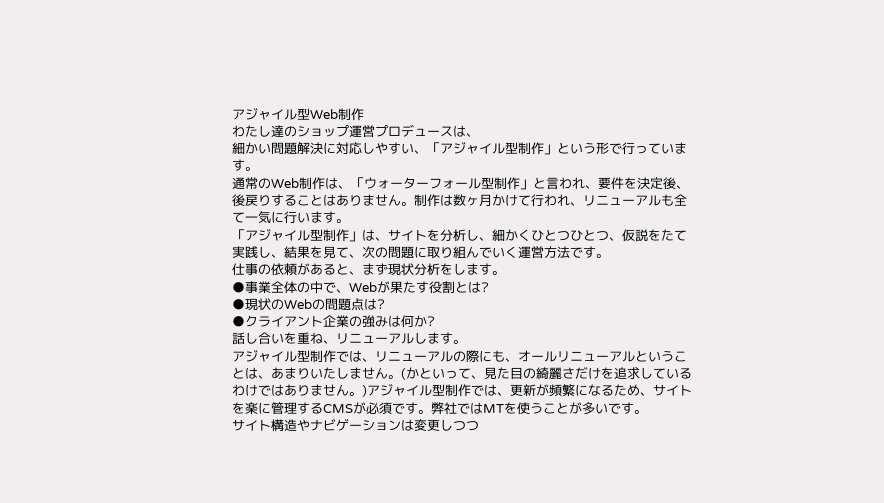アジャイル型Web制作
わたし達のショップ運営プロデュースは、
細かい問題解決に対応しやすい、「アジャイル型制作」という形で行っています。
通常のWeb制作は、「ウォーターフォール型制作」と言われ、要件を決定後、後戻りすることはありません。制作は数ヶ月かけて行われ、リニューアルも全て一気に行います。
「アジャイル型制作」は、サイトを分析し、細かくひとつひとつ、仮説をたて実践し、結果を見て、次の問題に取り組んでいく運営方法です。
仕事の依頼があると、まず現状分析をします。
●事業全体の中で、Webが果たす役割とは?
●現状のWebの問題点は?
●クライアント企業の強みは何か?
話し合いを重ね、リニューアルします。
アジャイル型制作では、リニューアルの際にも、オールリニューアルということは、あまりいたしません。(かといって、見た目の綺麗さだけを追求しているわけではありません。)アジャイル型制作では、更新が頻繁になるため、サイトを楽に管理するCMSが必須です。弊社ではMTを使うことが多いです。
サイト構造やナビゲーションは変更しつつ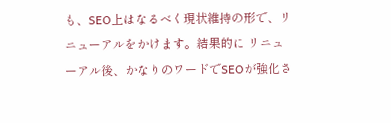も、SEO上はなるべく現状維持の形で、リニューアルをかけます。結果的に リニューアル後、かなりのワードでSEOが強化さ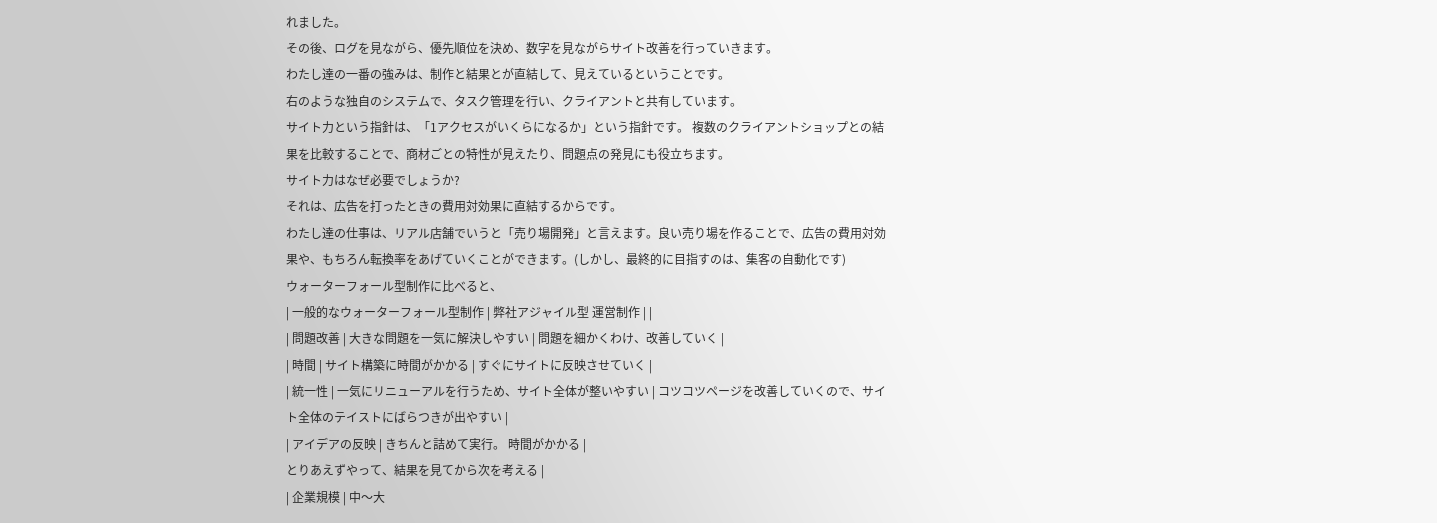れました。
その後、ログを見ながら、優先順位を決め、数字を見ながらサイト改善を行っていきます。
わたし達の一番の強みは、制作と結果とが直結して、見えているということです。
右のような独自のシステムで、タスク管理を行い、クライアントと共有しています。
サイト力という指針は、「1アクセスがいくらになるか」という指針です。 複数のクライアントショップとの結果を比較することで、商材ごとの特性が見えたり、問題点の発見にも役立ちます。
サイト力はなぜ必要でしょうか?
それは、広告を打ったときの費用対効果に直結するからです。
わたし達の仕事は、リアル店舗でいうと「売り場開発」と言えます。良い売り場を作ることで、広告の費用対効果や、もちろん転換率をあげていくことができます。(しかし、最終的に目指すのは、集客の自動化です)
ウォーターフォール型制作に比べると、
| 一般的なウォーターフォール型制作 | 弊社アジャイル型 運営制作 | |
| 問題改善 | 大きな問題を一気に解決しやすい | 問題を細かくわけ、改善していく |
| 時間 | サイト構築に時間がかかる | すぐにサイトに反映させていく |
| 統一性 | 一気にリニューアルを行うため、サイト全体が整いやすい | コツコツページを改善していくので、サイト全体のテイストにばらつきが出やすい |
| アイデアの反映 | きちんと詰めて実行。 時間がかかる |
とりあえずやって、結果を見てから次を考える |
| 企業規模 | 中〜大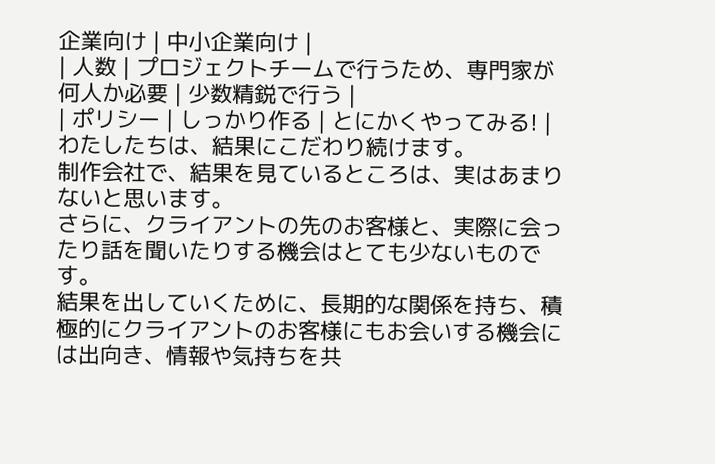企業向け | 中小企業向け |
| 人数 | プロジェクトチームで行うため、専門家が何人か必要 | 少数精鋭で行う |
| ポリシー | しっかり作る | とにかくやってみる! |
わたしたちは、結果にこだわり続けます。
制作会社で、結果を見ているところは、実はあまりないと思います。
さらに、クライアントの先のお客様と、実際に会ったり話を聞いたりする機会はとても少ないものです。
結果を出していくために、長期的な関係を持ち、積極的にクライアントのお客様にもお会いする機会には出向き、情報や気持ちを共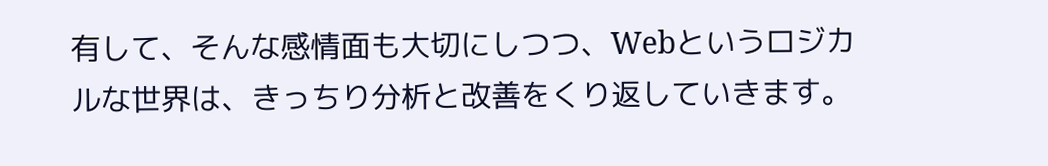有して、そんな感情面も大切にしつつ、Webというロジカルな世界は、きっちり分析と改善をくり返していきます。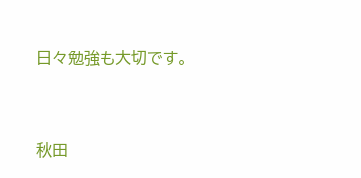日々勉強も大切です。


秋田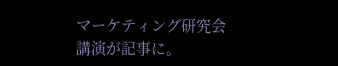マーケティング研究会
講演が記事に。